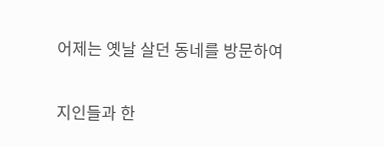어제는 옛날 살던 동네를 방문하여

지인들과 한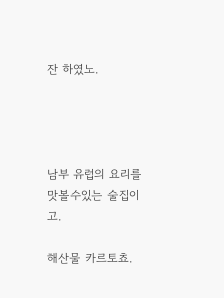잔 하였노.




남부 유럽의 요리를 맛볼수있는 술집이고.

해산물 카르토쵸.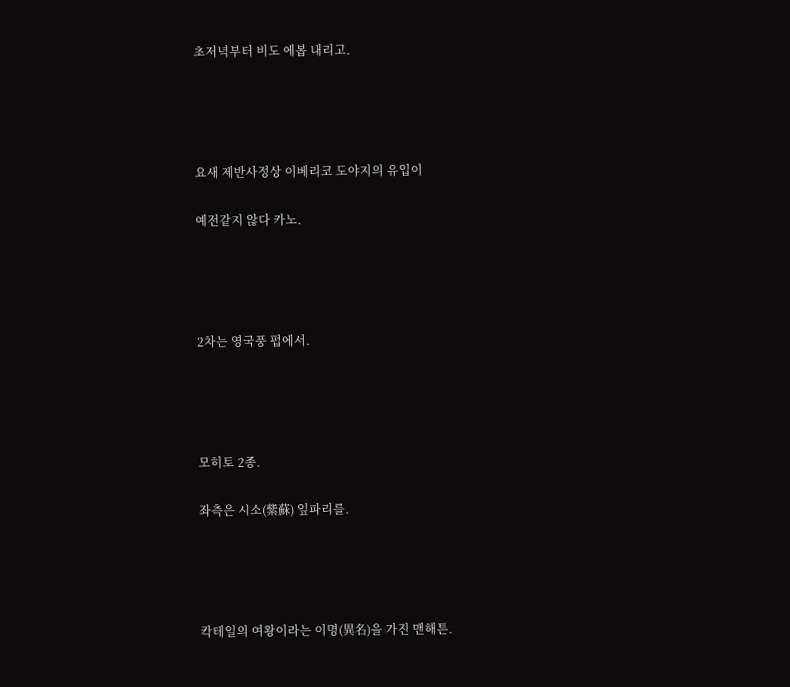초저녁부터 비도 에봅 내리고.




요새 제반사정상 이베리코 도야지의 유입이

예전같지 않다 카노.




2차는 영국풍 펍에서.




모히토 2종.

좌측은 시소(紫蘇) 잎파리를.




칵테일의 여왕이라는 이명(異名)을 가진 맨해튼.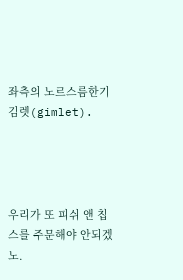좌측의 노르스름한기 김렛(gimlet).




우리가 또 피쉬 앤 칩스를 주문해야 안되겠노.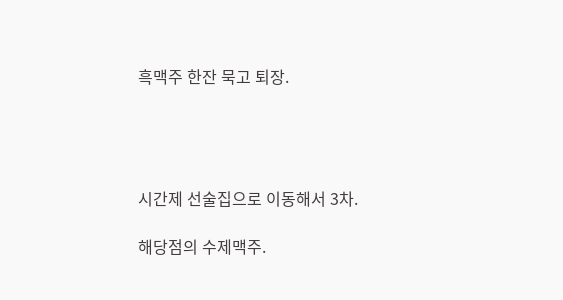흑맥주 한잔 묵고 퇴장.




시간제 선술집으로 이동해서 3차.

해당점의 수제맥주.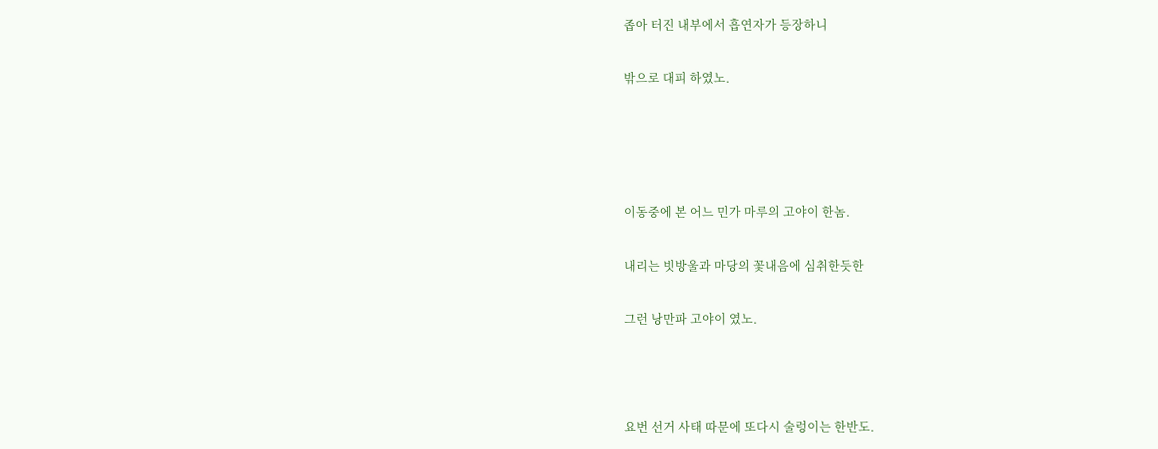좁아 터진 내부에서 흡연자가 등장하니

밖으로 대피 하였노.




이동중에 본 어느 민가 마루의 고야이 한놈.

내리는 빗방울과 마당의 꽃내음에 심취한듯한

그런 낭만파 고야이 였노.



요번 선거 사태 따문에 또다시 술렁이는 한반도.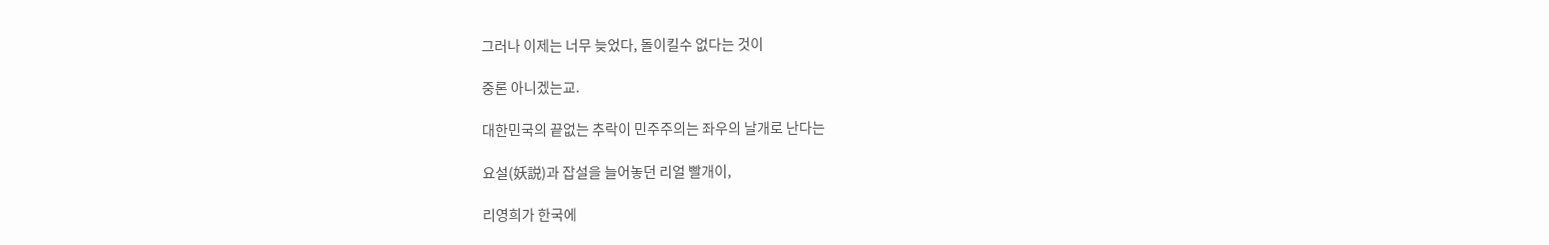그러나 이제는 너무 늦었다, 돌이킬수 없다는 것이

중론 아니겠는교.

대한민국의 끝없는 추락이 민주주의는 좌우의 날개로 난다는

요설(妖説)과 잡설을 늘어놓던 리얼 빨개이,

리영희가 한국에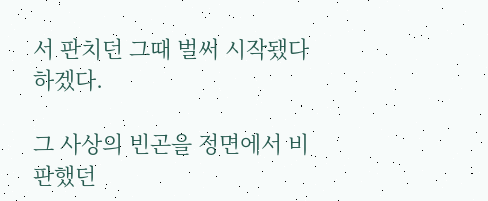서 판치던 그때 벌써 시작됐다 하겠다.

그 사상의 빈곤을 정면에서 비판했던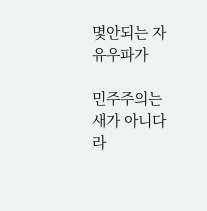몇안되는 자유우파가

민주주의는 새가 아니다 라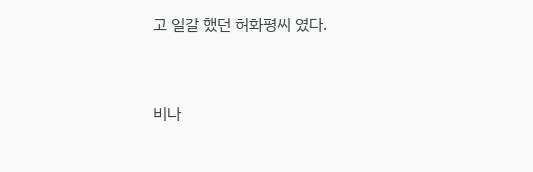고 일갈 했던 허화평씨 였다.



비나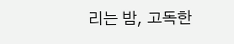리는 밤, 고독한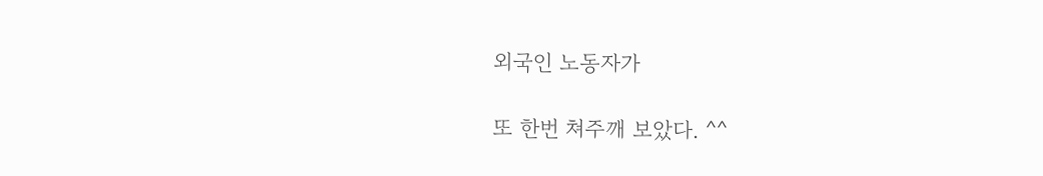외국인 노동자가

또 한번 쳐주깨 보았다. ^^